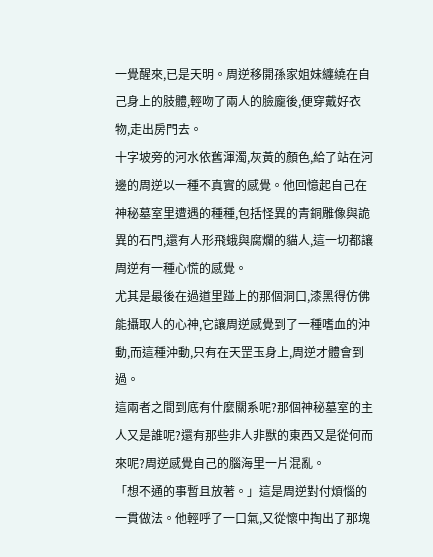一覺醒來,已是天明。周逆移開孫家姐妹纏繞在自己身上的肢體,輕吻了兩人的臉龐後,便穿戴好衣物,走出房門去。
十字坡旁的河水依舊渾濁,灰黃的顏色,給了站在河邊的周逆以一種不真實的感覺。他回憶起自己在神秘墓室里遭遇的種種,包括怪異的青銅雕像與詭異的石門,還有人形飛蛾與腐爛的貓人,這一切都讓周逆有一種心慌的感覺。
尤其是最後在過道里踫上的那個洞口,漆黑得仿佛能攝取人的心神,它讓周逆感覺到了一種嗜血的沖動,而這種沖動,只有在天罡玉身上,周逆才體會到過。
這兩者之間到底有什麼關系呢?那個神秘墓室的主人又是誰呢?還有那些非人非獸的東西又是從何而來呢?周逆感覺自己的腦海里一片混亂。
「想不通的事暫且放著。」這是周逆對付煩惱的一貫做法。他輕呼了一口氣,又從懷中掏出了那塊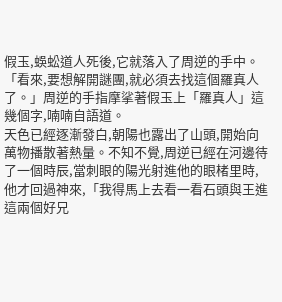假玉,蜈蚣道人死後,它就落入了周逆的手中。
「看來,要想解開謎團,就必須去找這個羅真人了。」周逆的手指摩挲著假玉上「羅真人」這幾個字,喃喃自語道。
天色已經逐漸發白,朝陽也露出了山頭,開始向萬物播散著熱量。不知不覺,周逆已經在河邊待了一個時辰,當刺眼的陽光射進他的眼楮里時,他才回過神來,「我得馬上去看一看石頭與王進這兩個好兄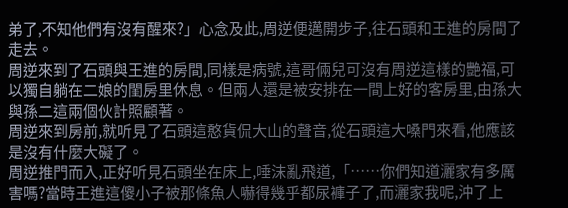弟了,不知他們有沒有醒來?」心念及此,周逆便邁開步子,往石頭和王進的房間了走去。
周逆來到了石頭與王進的房間,同樣是病號,這哥倆兒可沒有周逆這樣的艷福,可以獨自躺在二娘的閨房里休息。但兩人還是被安排在一間上好的客房里,由孫大與孫二這兩個伙計照顧著。
周逆來到房前,就听見了石頭這憨貨侃大山的聲音,從石頭這大嗓門來看,他應該是沒有什麼大礙了。
周逆推門而入,正好听見石頭坐在床上,唾沫亂飛道,「……你們知道灑家有多厲害嗎?當時王進這傻小子被那條魚人嚇得幾乎都尿褲子了,而灑家我呢,沖了上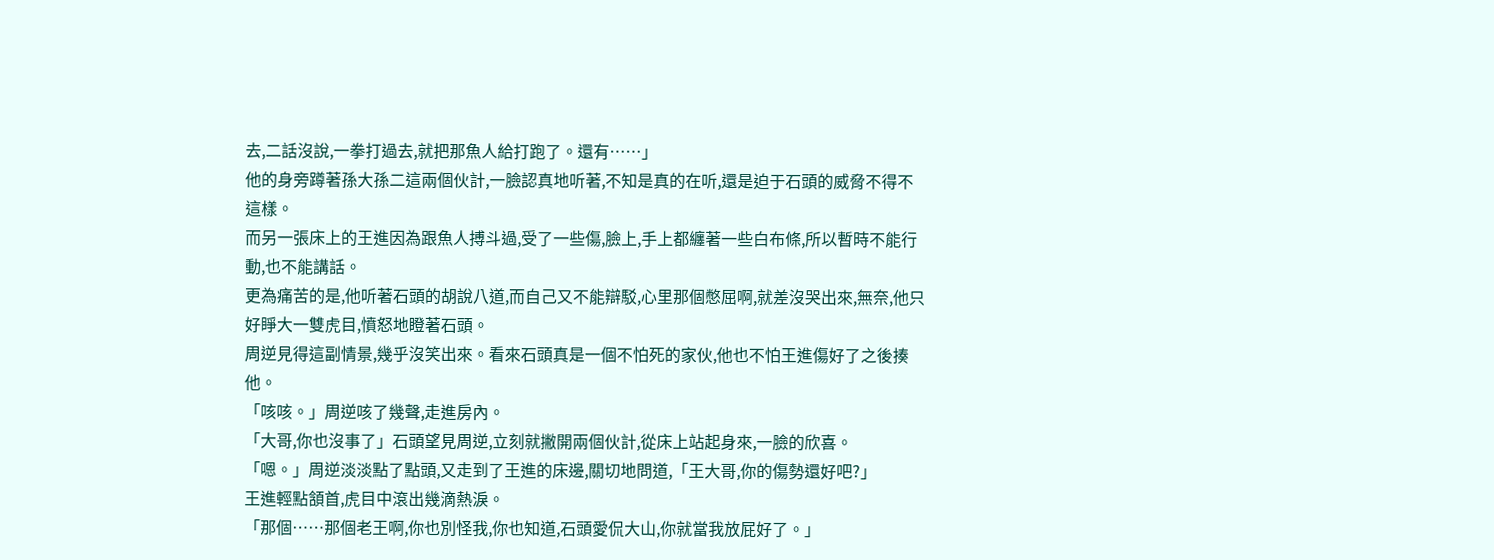去,二話沒說,一拳打過去,就把那魚人給打跑了。還有……」
他的身旁蹲著孫大孫二這兩個伙計,一臉認真地听著,不知是真的在听,還是迫于石頭的威脅不得不這樣。
而另一張床上的王進因為跟魚人搏斗過,受了一些傷,臉上,手上都纏著一些白布條,所以暫時不能行動,也不能講話。
更為痛苦的是,他听著石頭的胡說八道,而自己又不能辯駁,心里那個憋屈啊,就差沒哭出來,無奈,他只好睜大一雙虎目,憤怒地瞪著石頭。
周逆見得這副情景,幾乎沒笑出來。看來石頭真是一個不怕死的家伙,他也不怕王進傷好了之後揍他。
「咳咳。」周逆咳了幾聲,走進房內。
「大哥,你也沒事了」石頭望見周逆,立刻就撇開兩個伙計,從床上站起身來,一臉的欣喜。
「嗯。」周逆淡淡點了點頭,又走到了王進的床邊,關切地問道,「王大哥,你的傷勢還好吧?」
王進輕點頷首,虎目中滾出幾滴熱淚。
「那個……那個老王啊,你也別怪我,你也知道,石頭愛侃大山,你就當我放屁好了。」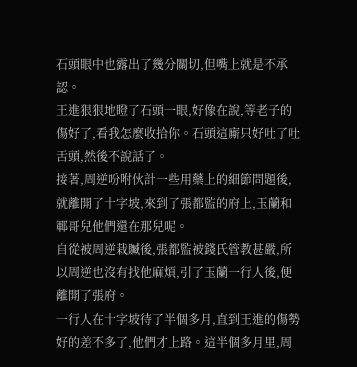石頭眼中也露出了幾分關切,但嘴上就是不承認。
王進狠狠地瞪了石頭一眼,好像在說,等老子的傷好了,看我怎麼收拾你。石頭這廝只好吐了吐舌頭,然後不說話了。
接著,周逆吩咐伙計一些用藥上的細節問題後,就離開了十字坡,來到了張都監的府上,玉蘭和鄆哥兒他們還在那兒呢。
自從被周逆栽贓後,張都監被錢氏管教甚嚴,所以周逆也沒有找他麻煩,引了玉蘭一行人後,便離開了張府。
一行人在十字坡待了半個多月,直到王進的傷勢好的差不多了,他們才上路。這半個多月里,周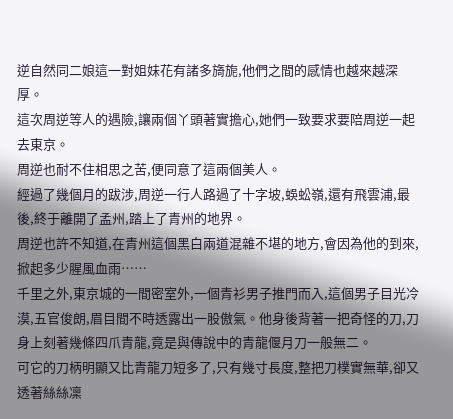逆自然同二娘這一對姐妹花有諸多旖旎,他們之間的感情也越來越深厚。
這次周逆等人的遇險,讓兩個丫頭著實擔心,她們一致要求要陪周逆一起去東京。
周逆也耐不住相思之苦,便同意了這兩個美人。
經過了幾個月的跋涉,周逆一行人路過了十字坡,蜈蚣嶺,還有飛雲浦,最後,終于離開了孟州,踏上了青州的地界。
周逆也許不知道,在青州這個黑白兩道混雜不堪的地方,會因為他的到來,掀起多少腥風血雨……
千里之外,東京城的一間密室外,一個青衫男子推門而入,這個男子目光冷漠,五官俊朗,眉目間不時透露出一股傲氣。他身後背著一把奇怪的刀,刀身上刻著幾條四爪青龍,竟是與傳說中的青龍偃月刀一般無二。
可它的刀柄明顯又比青龍刀短多了,只有幾寸長度,整把刀樸實無華,卻又透著絲絲凜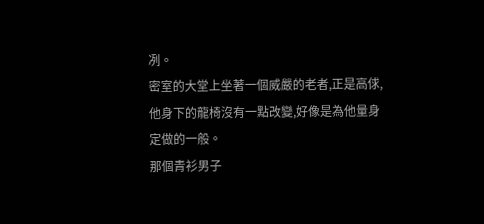冽。
密室的大堂上坐著一個威嚴的老者,正是高俅,他身下的龍椅沒有一點改變,好像是為他量身定做的一般。
那個青衫男子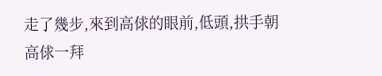走了幾步,來到高俅的眼前,低頭,拱手朝高俅一拜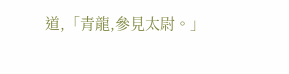道,「青龍,參見太尉。」